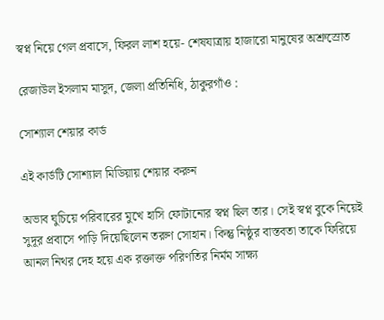স্বপ্ন নিয়ে গেল প্রবাসে, ফিরল লাশ হয়ে- শেষযাত্রায় হাজারো মানুষের অশ্রুস্রোত

রেজাউল ইসলাম মাসুদ, জেলা প্রতিনিধি, ঠাকুরগাঁও :

সোশ্যাল শেয়ার কার্ড

এই কার্ডটি সোশ্যাল মিডিয়ায় শেয়ার করুন

অভাব ঘুচিয়ে পরিবারের মুখে হাসি ফোটানোর স্বপ্ন ছিল তার। সেই স্বপ্ন বুকে নিয়েই সুদূর প্রবাসে পাড়ি দিয়েছিলেন তরুণ সোহান। কিন্তু নিষ্ঠুর বাস্তবতা তাকে ফিরিয়ে আনল নিথর দেহ হয়ে এক রক্তাক্ত পরিণতির নির্মম সাক্ষ্য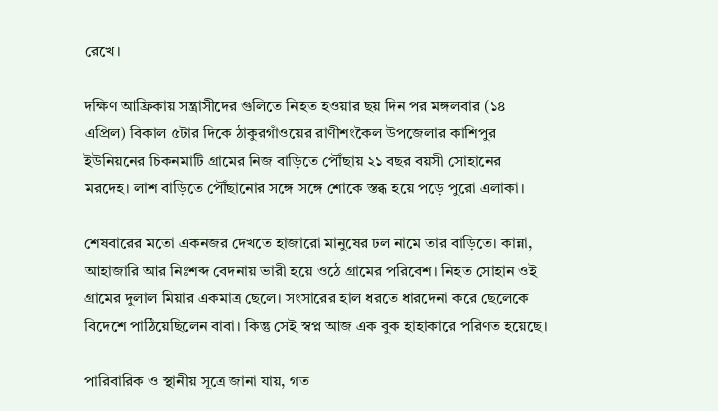রেখে।

দক্ষিণ আফ্রিকায় সন্ত্রাসীদের গুলিতে নিহত হওয়ার ছয় দিন পর মঙ্গলবার (১৪ এপ্রিল) বিকাল ৫টার দিকে ঠাকুরগাঁওয়ের রাণীশংকৈল উপজেলার কাশিপুর ইউনিয়নের চিকনমাটি গ্রামের নিজ বাড়িতে পৌঁছায় ২১ বছর বয়সী সোহানের মরদেহ। লাশ বাড়িতে পৌঁছানোর সঙ্গে সঙ্গে শোকে স্তব্ধ হয়ে পড়ে পুরো এলাকা।

শেষবারের মতো একনজর দেখতে হাজারো মানুষের ঢল নামে তার বাড়িতে। কান্না, আহাজারি আর নিঃশব্দ বেদনায় ভারী হয়ে ওঠে গ্রামের পরিবেশ। নিহত সোহান ওই গ্রামের দুলাল মিয়ার একমাত্র ছেলে। সংসারের হাল ধরতে ধারদেনা করে ছেলেকে বিদেশে পাঠিয়েছিলেন বাবা। কিন্তু সেই স্বপ্ন আজ এক বুক হাহাকারে পরিণত হয়েছে।

পারিবারিক ও স্থানীয় সূত্রে জানা যায়, গত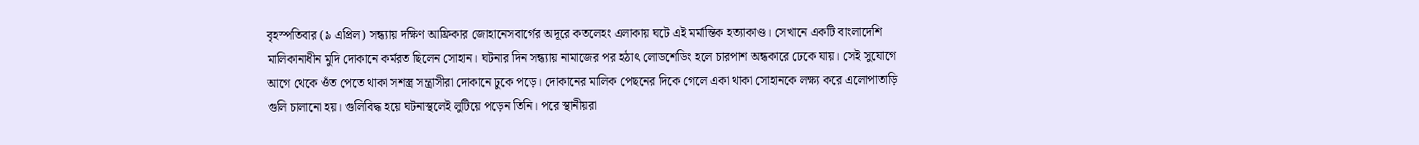বৃহস্পতিবার (৯ এপ্রিল) সন্ধ্যায় দক্ষিণ আফ্রিকার জোহানেসবার্গের অদূরে কতলেহং এলাকায় ঘটে এই মর্মান্তিক হত্যাকাণ্ড। সেখানে একটি বাংলাদেশি মালিকানাধীন মুদি দোকানে কর্মরত ছিলেন সোহান। ঘটনার দিন সন্ধ্যায় নামাজের পর হঠাৎ লোডশেডিং হলে চারপাশ অন্ধকারে ঢেকে যায়। সেই সুযোগে আগে থেকে ওঁত পেতে থাকা সশস্ত্র সন্ত্রাসীরা দোকানে ঢুকে পড়ে। দোকানের মালিক পেছনের দিকে গেলে একা থাকা সোহানকে লক্ষ্য করে এলোপাতাড়ি গুলি চালানো হয়। গুলিবিদ্ধ হয়ে ঘটনাস্থলেই লুটিয়ে পড়েন তিনি। পরে স্থানীয়রা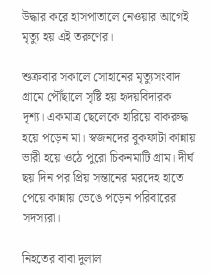উদ্ধার করে হাসপাতালে নেওয়ার আগেই মৃত্যু হয় এই তরুণের।

শুক্রবার সকালে সোহানের মৃত্যুসংবাদ গ্রামে পৌঁছালে সৃষ্টি হয় হৃদয়বিদারক দৃশ্য। একমাত্র ছেলেকে হারিয়ে বাকরুদ্ধ হয়ে পড়েন মা। স্বজনদের বুকফাটা কান্নায় ভারী হয়ে ওঠে পুরো চিকনমাটি গ্রাম। দীর্ঘ ছয় দিন পর প্রিয় সন্তানের মরদেহ হাতে পেয়ে কান্নায় ভেঙে পড়েন পরিবারের সদস্যরা।

নিহতের বাবা দুলাল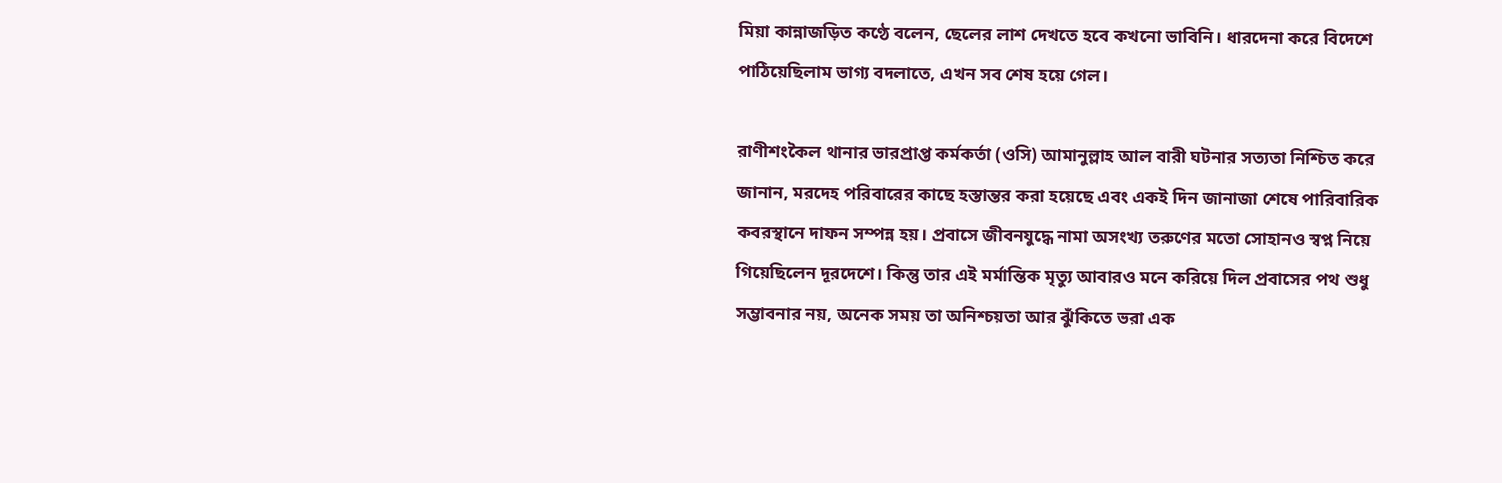মিয়া কান্নাজড়িত কণ্ঠে বলেন, ছেলের লাশ দেখতে হবে কখনো ভাবিনি। ধারদেনা করে বিদেশে পাঠিয়েছিলাম ভাগ্য বদলাতে, এখন সব শেষ হয়ে গেল।

রাণীশংকৈল থানার ভারপ্রাপ্ত কর্মকর্তা (ওসি) আমানুল্লাহ আল বারী ঘটনার সত্যতা নিশ্চিত করে জানান, মরদেহ পরিবারের কাছে হস্তান্তর করা হয়েছে এবং একই দিন জানাজা শেষে পারিবারিক কবরস্থানে দাফন সম্পন্ন হয়। প্রবাসে জীবনযুদ্ধে নামা অসংখ্য তরুণের মতো সোহানও স্বপ্ন নিয়ে গিয়েছিলেন দূরদেশে। কিন্তু তার এই মর্মান্তিক মৃত্যু আবারও মনে করিয়ে দিল প্রবাসের পথ শুধু সম্ভাবনার নয়, অনেক সময় তা অনিশ্চয়তা আর ঝুঁকিতে ভরা এক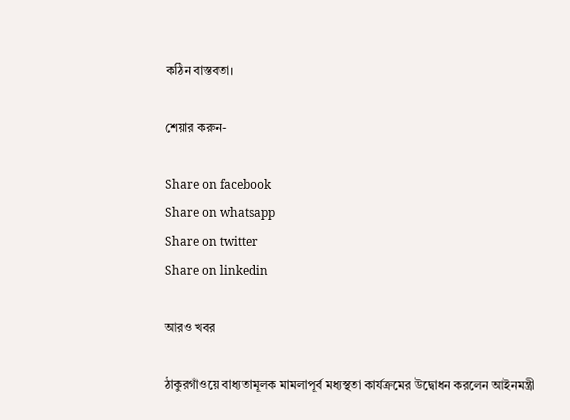কঠিন বাস্তবতা।

শেয়ার করুন-

Share on facebook
Share on whatsapp
Share on twitter
Share on linkedin

আরও খবর

ঠাকুরগাঁওয়ে বাধ্যতামূলক মামলাপূর্ব মধ্যস্থতা কার্যক্রমের উদ্বোধন করলেন আইনমন্ত্রী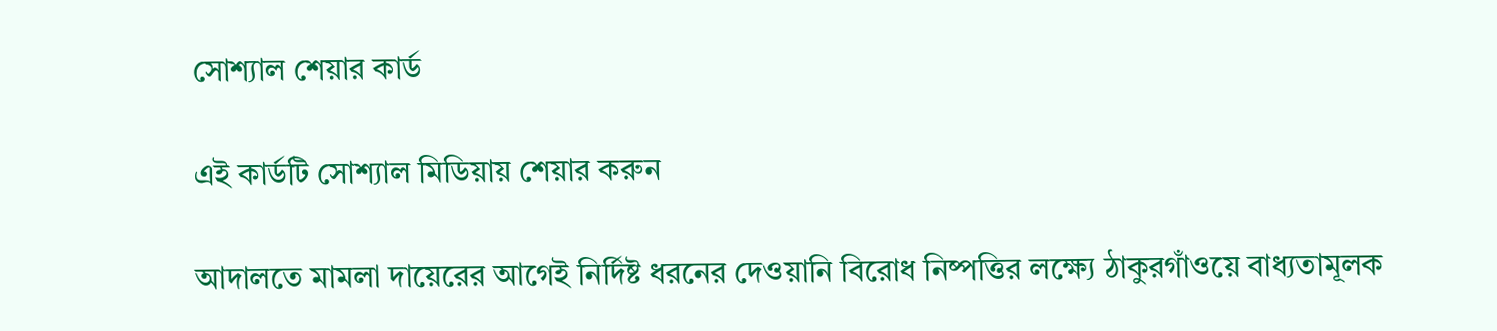সোশ্যাল শেয়ার কার্ড

এই কার্ডটি সোশ্যাল মিডিয়ায় শেয়ার করুন

আদালতে মামলা দায়েরের আগেই নির্দিষ্ট ধরনের দেওয়ানি বিরোধ নিষ্পত্তির লক্ষ্যে ঠাকুরগাঁওয়ে বাধ্যতামূলক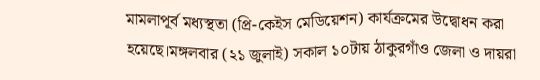মামলাপূর্ব মধ্যস্থতা (প্রি-কেইস মেডিয়েশন) কার্যক্রমের উদ্বোধন করা হয়েছে।মঙ্গলবার (২১ জুলাই) সকাল ১০টায় ঠাকুরগাঁও জেলা ও দায়রা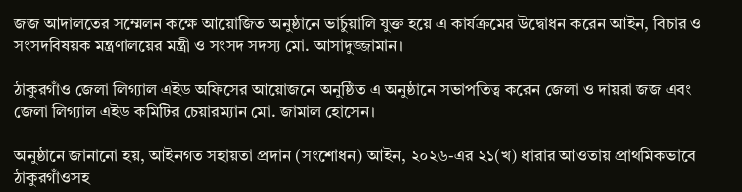জজ আদালতের সম্মেলন কক্ষে আয়োজিত অনুষ্ঠানে ভার্চুয়ালি যুক্ত হয়ে এ কার্যক্রমের উদ্বোধন করেন আইন, বিচার ও সংসদবিষয়ক মন্ত্রণালয়ের মন্ত্রী ও সংসদ সদস্য মো. আসাদুজ্জামান।

ঠাকুরগাঁও জেলা লিগ্যাল এইড অফিসের আয়োজনে অনুষ্ঠিত এ অনুষ্ঠানে সভাপতিত্ব করেন জেলা ও দায়রা জজ এবং জেলা লিগ্যাল এইড কমিটির চেয়ারম্যান মো. জামাল হোসেন।

অনুষ্ঠানে জানানো হয়, আইনগত সহায়তা প্রদান (সংশোধন) আইন, ২০২৬-এর ২১(খ) ধারার আওতায় প্রাথমিকভাবে ঠাকুরগাঁওসহ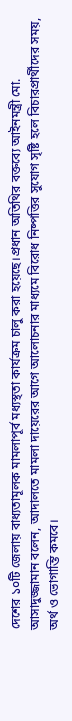দেশের ১০টি জেলায় বাধ্যতামূলক মামলাপূর্ব মধ্যস্থতা কার্যক্রম চালু করা হয়েছে।প্রধান অতিথির বক্তব্যে আইনমন্ত্রী মো. আসাদুজ্জামান বলেন, আদালতে মামলা দায়েরের আগে আলোচনার মাধ্যমে বিরোধ নিষ্পত্তির সুযোগ সৃষ্টি হলে বিচারপ্রার্থীদের সময়, অর্থ ও ভোগান্তি কমবে।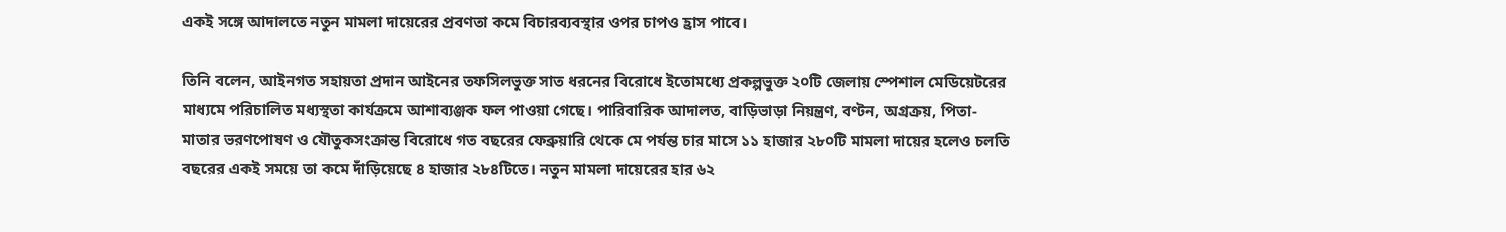একই সঙ্গে আদালতে নতুন মামলা দায়েরের প্রবণতা কমে বিচারব্যবস্থার ওপর চাপও হ্রাস পাবে।

তিনি বলেন, আইনগত সহায়তা প্রদান আইনের তফসিলভুক্ত সাত ধরনের বিরোধে ইতোমধ্যে প্রকল্পভুক্ত ২০টি জেলায় স্পেশাল মেডিয়েটরের মাধ্যমে পরিচালিত মধ্যস্থতা কার্যক্রমে আশাব্যঞ্জক ফল পাওয়া গেছে। পারিবারিক আদালত, বাড়িভাড়া নিয়ন্ত্রণ, বণ্টন, অগ্রক্রয়, পিতা-মাতার ভরণপোষণ ও যৌতুকসংক্রান্ত বিরোধে গত বছরের ফেব্রুয়ারি থেকে মে পর্যন্ত চার মাসে ১১ হাজার ২৮০টি মামলা দায়ের হলেও চলতি বছরের একই সময়ে তা কমে দাঁড়িয়েছে ৪ হাজার ২৮৪টিতে। নতুন মামলা দায়েরের হার ৬২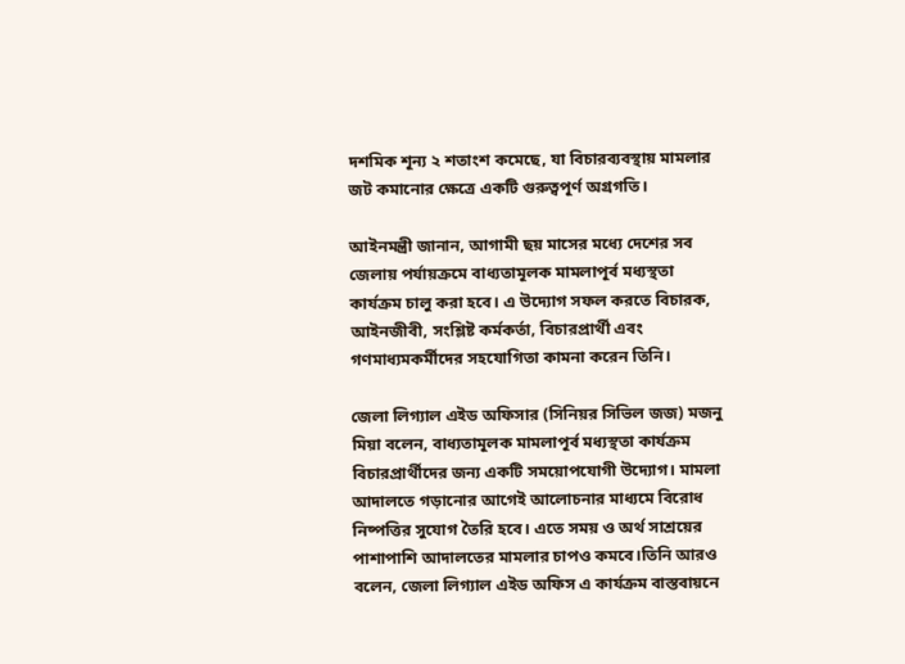দশমিক শূন্য ২ শতাংশ কমেছে, যা বিচারব্যবস্থায় মামলার জট কমানোর ক্ষেত্রে একটি গুরুত্বপূর্ণ অগ্রগতি।

আইনমন্ত্রী জানান, আগামী ছয় মাসের মধ্যে দেশের সব জেলায় পর্যায়ক্রমে বাধ্যতামূলক মামলাপূর্ব মধ্যস্থতা কার্যক্রম চালু করা হবে। এ উদ্যোগ সফল করতে বিচারক, আইনজীবী, সংশ্লিষ্ট কর্মকর্তা, বিচারপ্রার্থী এবং গণমাধ্যমকর্মীদের সহযোগিতা কামনা করেন তিনি।

জেলা লিগ্যাল এইড অফিসার (সিনিয়র সিভিল জজ) মজনু মিয়া বলেন, বাধ্যতামূলক মামলাপূর্ব মধ্যস্থতা কার্যক্রম বিচারপ্রার্থীদের জন্য একটি সময়োপযোগী উদ্যোগ। মামলা আদালতে গড়ানোর আগেই আলোচনার মাধ্যমে বিরোধ নিষ্পত্তির সুযোগ তৈরি হবে। এতে সময় ও অর্থ সাশ্রয়ের পাশাপাশি আদালতের মামলার চাপও কমবে।তিনি আরও বলেন, জেলা লিগ্যাল এইড অফিস এ কার্যক্রম বাস্তবায়নে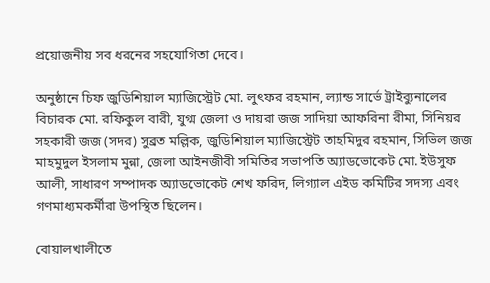প্রয়োজনীয় সব ধরনের সহযোগিতা দেবে।

অনুষ্ঠানে চিফ জুডিশিয়াল ম্যাজিস্ট্রেট মো. লুৎফর রহমান, ল্যান্ড সার্ভে ট্রাইব্যুনালের বিচারক মো. রফিকুল বারী, যুগ্ম জেলা ও দায়রা জজ সাদিয়া আফরিনা রীমা, সিনিয়র সহকারী জজ (সদর) সুব্রত মল্লিক, জুডিশিয়াল ম্যাজিস্ট্রেট তাহমিদুর রহমান, সিভিল জজ মাহমুদুল ইসলাম মুন্না, জেলা আইনজীবী সমিতির সভাপতি অ্যাডভোকেট মো. ইউসুফ আলী, সাধারণ সম্পাদক অ্যাডভোকেট শেখ ফরিদ, লিগ্যাল এইড কমিটির সদস্য এবং গণমাধ্যমকর্মীরা উপস্থিত ছিলেন।

বোয়ালখালীতে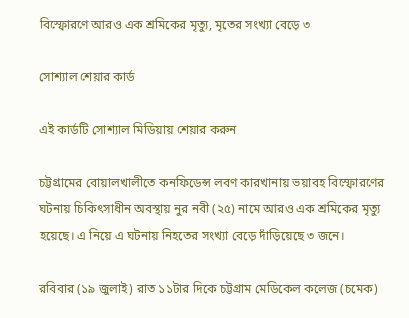বিস্ফোরণে আরও এক শ্রমিকের মৃত্যু, মৃতের সংখ্যা বেড়ে ৩

সোশ্যাল শেয়ার কার্ড

এই কার্ডটি সোশ্যাল মিডিয়ায় শেয়ার করুন

চট্টগ্রামের বোয়ালখালীতে কনফিডেন্স লবণ কারখানায় ভয়াবহ বিস্ফোরণের ঘটনায় চিকিৎসাধীন অবস্থায় নুর নবী (২৫) নামে আরও এক শ্রমিকের মৃত্যু হয়েছে। এ নিয়ে এ ঘটনায় নিহতের সংখ্যা বেড়ে দাঁড়িয়েছে ৩ জনে।

রবিবার (১৯ জুলাই) রাত ১১টার দিকে চট্টগ্রাম মেডিকেল কলেজ (চমেক)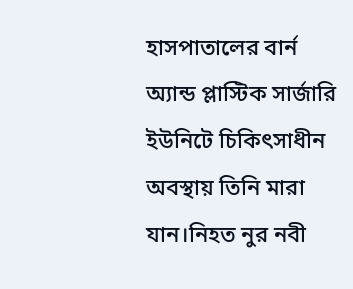হাসপাতালের বার্ন অ্যান্ড প্লাস্টিক সার্জারি ইউনিটে চিকিৎসাধীন অবস্থায় তিনি মারা যান।নিহত নুর নবী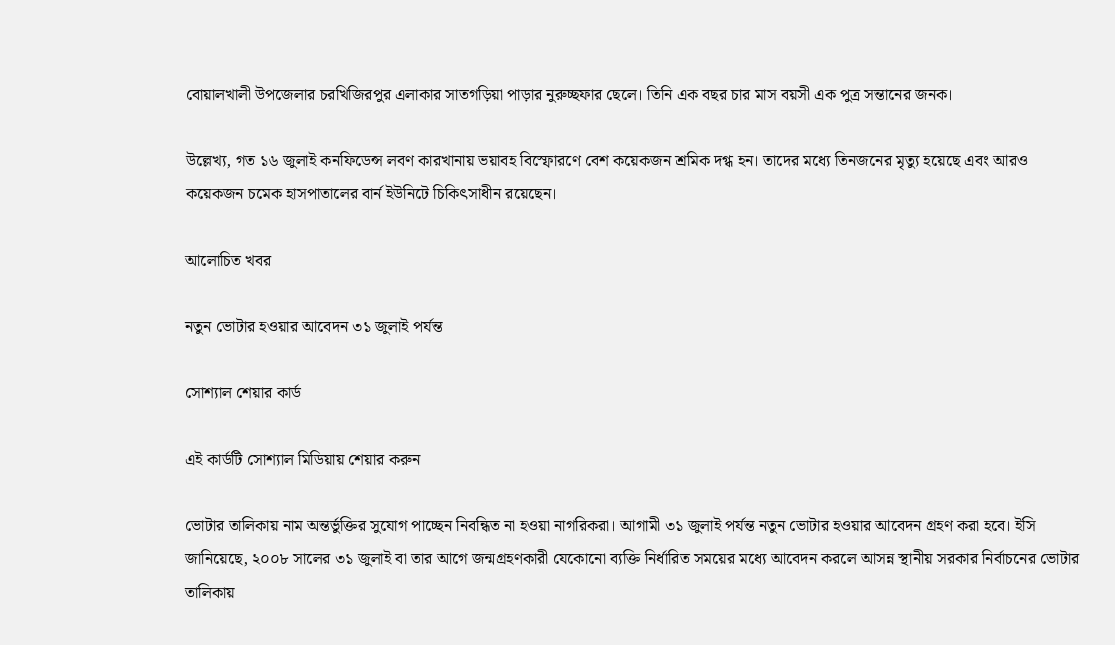বোয়ালখালী উপজেলার চরখিজিরপুর এলাকার সাতগড়িয়া পাড়ার নুরুচ্ছফার ছেলে। তিনি এক বছর চার মাস বয়সী এক পুত্র সন্তানের জনক।

উল্লেখ্য, গত ১৬ জুলাই কনফিডেন্স লবণ কারখানায় ভয়াবহ বিস্ফোরণে বেশ কয়েকজন শ্রমিক দগ্ধ হন। তাদের মধ্যে তিনজনের মৃত্যু হয়েছে এবং আরও কয়েকজন চমেক হাসপাতালের বার্ন ইউনিটে চিকিৎসাধীন রয়েছেন।

আলোচিত খবর

নতুন ভোটার হওয়ার আবেদন ৩১ জুলাই পর্যন্ত

সোশ্যাল শেয়ার কার্ড

এই কার্ডটি সোশ্যাল মিডিয়ায় শেয়ার করুন

ভোটার তালিকায় নাম অন্তর্ভুক্তির সুযোগ পাচ্ছেন নিবন্ধিত না হওয়া নাগরিকরা। আগামী ৩১ জুলাই পর্যন্ত নতুন ভোটার হওয়ার আবেদন গ্রহণ করা হবে। ইসি জানিয়েছে, ২০০৮ সালের ৩১ জুলাই বা তার আগে জন্মগ্রহণকারী যেকোনো ব্যক্তি নির্ধারিত সময়ের মধ্যে আবেদন করলে আসন্ন স্থানীয় সরকার নির্বাচনের ভোটার তালিকায়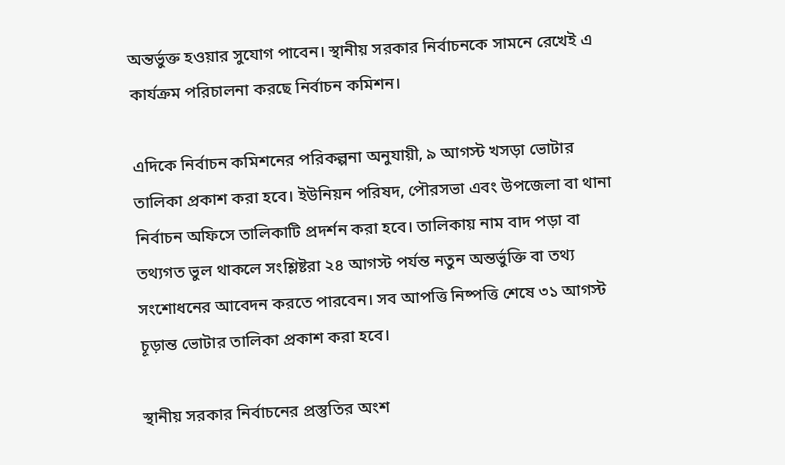অন্তর্ভুক্ত হওয়ার সুযোগ পাবেন। স্থানীয় সরকার নির্বাচনকে সামনে রেখেই এ কার্যক্রম পরিচালনা করছে নির্বাচন কমিশন।

এদিকে নির্বাচন কমিশনের পরিকল্পনা অনুযায়ী, ৯ আগস্ট খসড়া ভোটার তালিকা প্রকাশ করা হবে। ইউনিয়ন পরিষদ, পৌরসভা এবং উপজেলা বা থানা নির্বাচন অফিসে তালিকাটি প্রদর্শন করা হবে। তালিকায় নাম বাদ পড়া বা তথ্যগত ভুল থাকলে সংশ্লিষ্টরা ২৪ আগস্ট পর্যন্ত নতুন অন্তর্ভুক্তি বা তথ্য সংশোধনের আবেদন করতে পারবেন। সব আপত্তি নিষ্পত্তি শেষে ৩১ আগস্ট চূড়ান্ত ভোটার তালিকা প্রকাশ করা হবে।

স্থানীয় সরকার নির্বাচনের প্রস্তুতির অংশ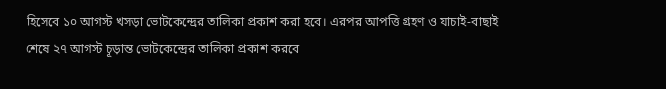হিসেবে ১০ আগস্ট খসড়া ভোটকেন্দ্রের তালিকা প্রকাশ করা হবে। এরপর আপত্তি গ্রহণ ও যাচাই-বাছাই শেষে ২৭ আগস্ট চূড়ান্ত ভোটকেন্দ্রের তালিকা প্রকাশ করবে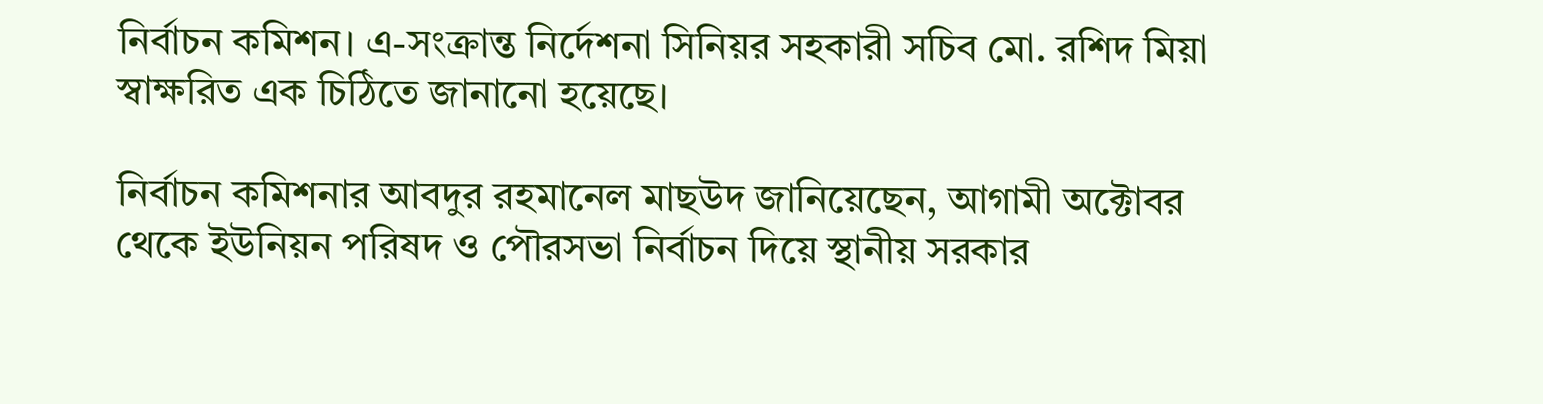নির্বাচন কমিশন। এ-সংক্রান্ত নির্দেশনা সিনিয়র সহকারী সচিব মো. রশিদ মিয়া স্বাক্ষরিত এক চিঠিতে জানানো হয়েছে।

নির্বাচন কমিশনার আবদুর রহমানেল মাছউদ জানিয়েছেন, আগামী অক্টোবর থেকে ইউনিয়ন পরিষদ ও পৌরসভা নির্বাচন দিয়ে স্থানীয় সরকার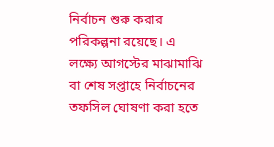নির্বাচন শুরু করার পরিকল্পনা রয়েছে। এ লক্ষ্যে আগস্টের মাঝামাঝি বা শেষ সপ্তাহে নির্বাচনের তফসিল ঘোষণা করা হতে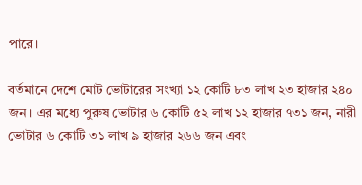পারে।

বর্তমানে দেশে মোট ভোটারের সংখ্যা ১২ কোটি ৮৩ লাখ ২৩ হাজার ২৪০ জন। এর মধ্যে পুরুষ ভোটার ৬ কোটি ৫২ লাখ ১২ হাজার ৭৩১ জন, নারী ভোটার ৬ কোটি ৩১ লাখ ৯ হাজার ২৬৬ জন এবং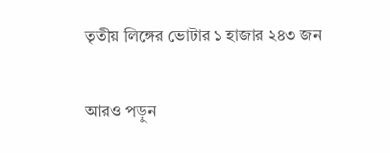তৃতীয় লিঙ্গের ভোটার ১ হাজার ২৪৩ জন

আরও পড়ুন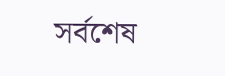সর্বশেষ